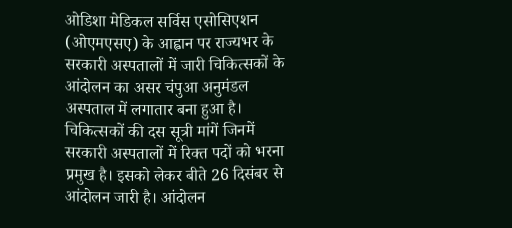ओडिशा मेडिकल सर्विस एसोसिएशन (ओएमएसए) के आह्वान पर राज्यभर के सरकारी अस्पतालों में जारी चिकित्सकों के आंदोलन का असर चंपुआ अनुमंडल अस्पताल में लगातार बना हुआ है। चिकित्सकों की दस सूत्री मांगें जिनमें सरकारी अस्पतालों में रिक्त पदों को भरना प्रमुख है। इसको लेकर बीते 26 दिसंबर से आंदोलन जारी है। आंदोलन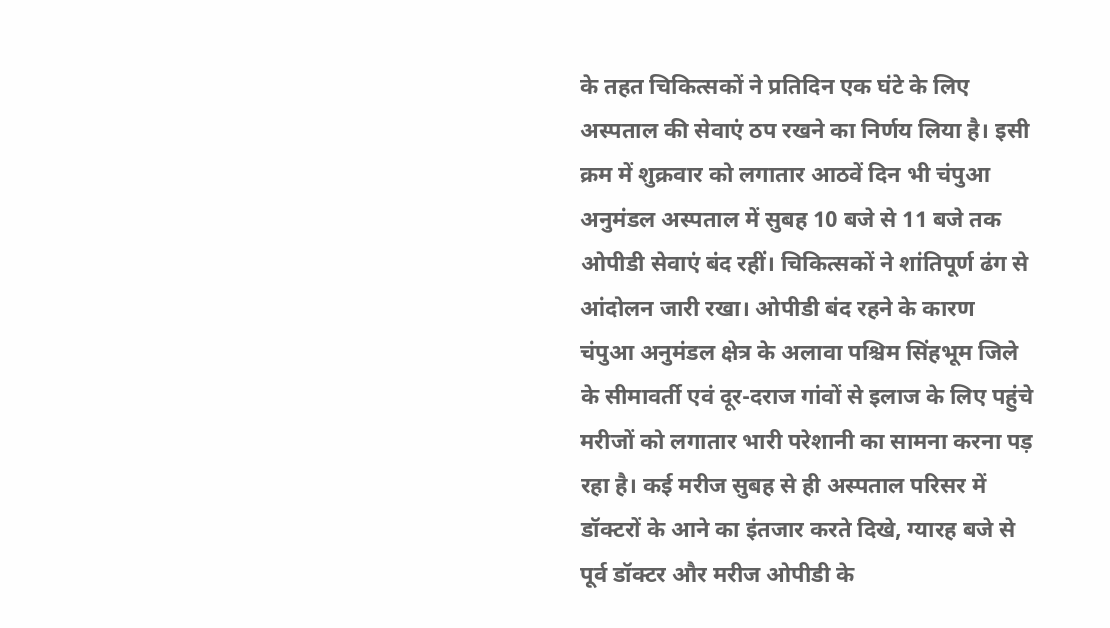के तहत चिकित्सकों ने प्रतिदिन एक घंटे के लिए अस्पताल की सेवाएं ठप रखने का निर्णय लिया है। इसी क्रम में शुक्रवार को लगातार आठवें दिन भी चंपुआ अनुमंडल अस्पताल में सुबह 10 बजे से 11 बजे तक ओपीडी सेवाएं बंद रहीं। चिकित्सकों ने शांतिपूर्ण ढंग से आंदोलन जारी रखा। ओपीडी बंद रहने के कारण चंपुआ अनुमंडल क्षेत्र के अलावा पश्चिम सिंहभूम जिले के सीमावर्ती एवं दूर-दराज गांवों से इलाज के लिए पहुंचे मरीजों को लगातार भारी परेशानी का सामना करना पड़ रहा है। कई मरीज सुबह से ही अस्पताल परिसर में डॉक्टरों के आने का इंतजार करते दिखे, ग्यारह बजे से पूर्व डॉक्टर और मरीज ओपीडी के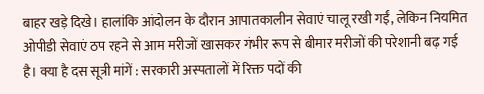बाहर खड़े दिखे। हालांकि आंदोलन के दौरान आपातकालीन सेवाएं चालू रखी गईं, लेकिन नियमित ओपीडी सेवाएं ठप रहने से आम मरीजों खासकर गंभीर रूप से बीमार मरीजों की परेशानी बढ़ गई है। क्या है दस सूत्री मांगें : सरकारी अस्पतालों में रिक्त पदों की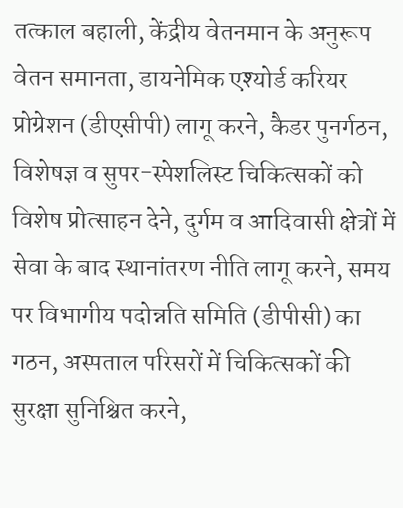तत्काल बहाली, केंद्रीय वेतनमान के अनुरूप वेतन समानता, डायनेमिक एश्योर्ड करियर प्रोग्रेशन (डीएसीपी) लागू करने, कैडर पुनर्गठन, विशेषज्ञ व सुपर-स्पेशलिस्ट चिकित्सकों को विशेष प्रोत्साहन देने, दुर्गम व आदिवासी क्षेत्रों में सेवा के बाद स्थानांतरण नीति लागू करने, समय पर विभागीय पदोन्नति समिति (डीपीसी) का गठन, अस्पताल परिसरों में चिकित्सकों की सुरक्षा सुनिश्चित करने,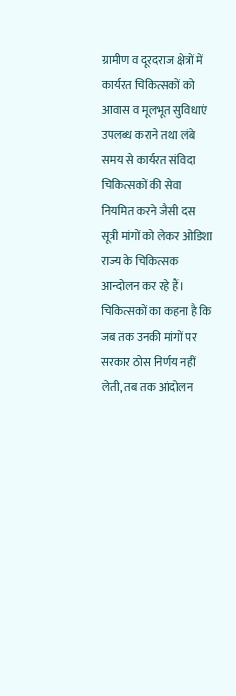ग्रामीण व दूरदराज क्षेत्रों में कार्यरत चिकित्सकों को आवास व मूलभूत सुविधाएं उपलब्ध कराने तथा लंबे समय से कार्यरत संविदा चिकित्सकों की सेवा नियमित करने जैसी दस सूत्री मांगों को लेकर ओडिशा राज्य के चिकित्सक आन्दोलन कर रहे हैं। चिकित्सकों का कहना है कि जब तक उनकी मांगों पर सरकार ठोस निर्णय नहीं लेती, तब तक आंदोलन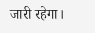जारी रहेगा।